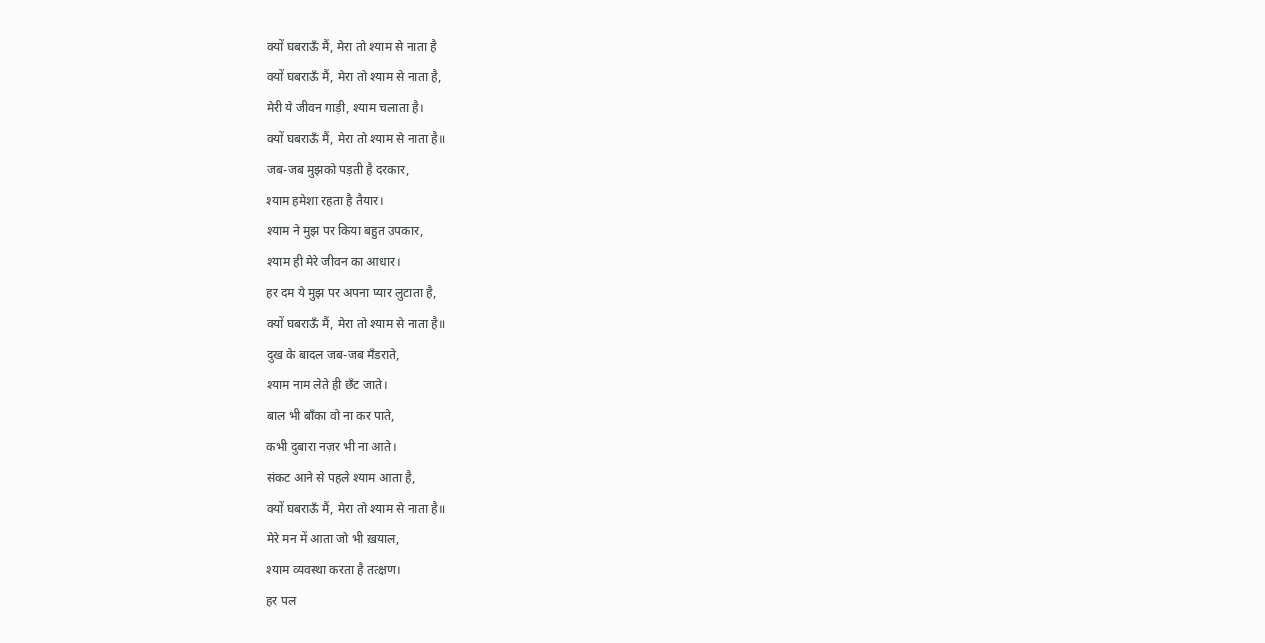क्यों घबराऊँ मैं, मेरा तो श्याम से नाता है
क्यों घबराऊँ मैं, मेरा तो श्याम से नाता है,
मेरी ये जीवन गाड़ी, श्याम चलाता है।
क्यों घबराऊँ मैं, मेरा तो श्याम से नाता है॥
जब-जब मुझको पड़ती है दरकार,
श्याम हमेशा रहता है तैयार।
श्याम ने मुझ पर किया बहुत उपकार,
श्याम ही मेरे जीवन का आधार।
हर दम ये मुझ पर अपना प्यार लुटाता है,
क्यों घबराऊँ मैं, मेरा तो श्याम से नाता है॥
दुख के बादल जब-जब मँडराते,
श्याम नाम लेते ही छँट जाते।
बाल भी बाँका वो ना कर पाते,
कभी दुबारा नज़र भी ना आते।
संकट आने से पहले श्याम आता है,
क्यों घबराऊँ मैं, मेरा तो श्याम से नाता है॥
मेरे मन में आता जो भी ख़याल,
श्याम व्यवस्था करता है तत्क्षण।
हर पल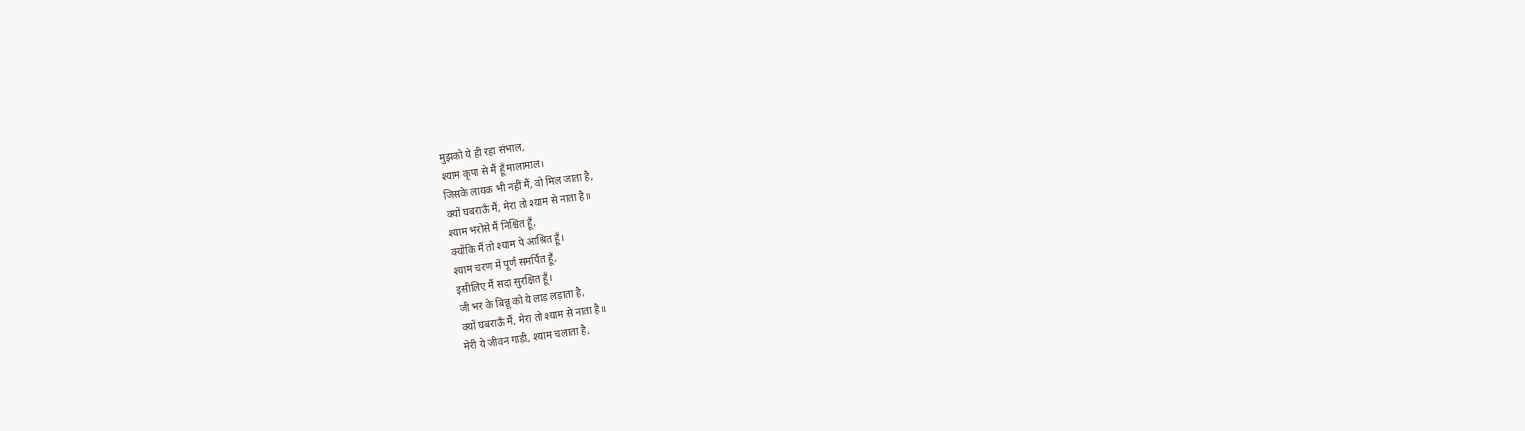मुझको ये ही रहा संभाल,
श्याम कृपा से मैं हूँ मालामाल।
जिसके लायक भी नहीं मैं, वो मिल जाता है,
क्यों घबराऊँ मैं, मेरा तो श्याम से नाता है॥
श्याम भरोसे मैं निश्चिंत हूँ,
क्योंकि मैं तो श्याम पे आश्रित हूँ।
श्याम चरण में पूर्ण समर्पित हूँ,
इसीलिए मैं सदा सुरक्षित हूँ।
जी भर के बिन्नू को ये लाड़ लड़ाता है,
क्यों घबराऊँ मैं, मेरा तो श्याम से नाता है॥
मेरी ये जीवन गाड़ी, श्याम चलाता है,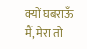क्यों घबराऊँ मैं, मेरा तो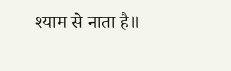श्याम से नाता है॥